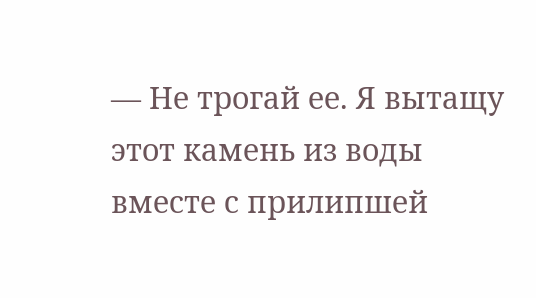— Не трогай ее. Я вытащу этот камень из воды вместе с прилипшей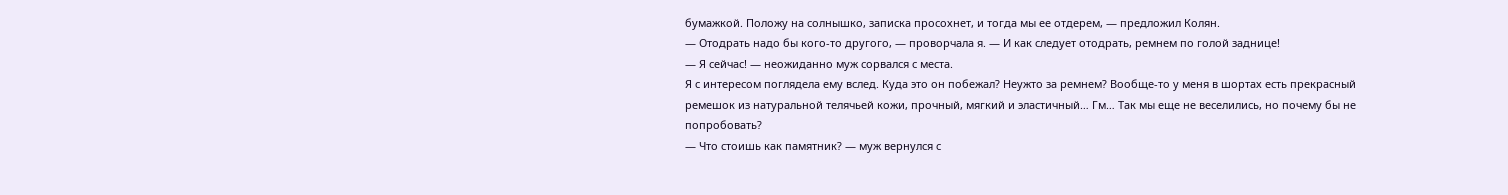бумажкой. Положу на солнышко, записка просохнет, и тогда мы ее отдерем, — предложил Колян.
— Отодрать надо бы кого-то другого, — проворчала я. — И как следует отодрать, ремнем по голой заднице!
— Я сейчас! — неожиданно муж сорвался с места.
Я с интересом поглядела ему вслед. Куда это он побежал? Неужто за ремнем? Вообще-то у меня в шортах есть прекрасный ремешок из натуральной телячьей кожи, прочный, мягкий и эластичный… Гм… Так мы еще не веселились, но почему бы не попробовать?
— Что стоишь как памятник? — муж вернулся с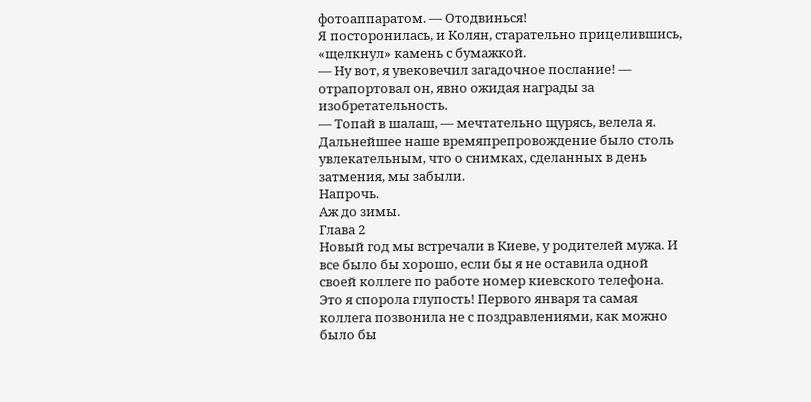фотоаппаратом. — Отодвинься!
Я посторонилась, и Колян, старательно прицелившись, «щелкнул» камень с бумажкой.
— Ну вот, я увековечил загадочное послание! — отрапортовал он, явно ожидая награды за изобретательность.
— Топай в шалаш, — мечтательно щурясь, велела я.
Дальнейшее наше времяпрепровождение было столь увлекательным, что о снимках, сделанных в день затмения, мы забыли.
Напрочь.
Аж до зимы.
Глава 2
Новый год мы встречали в Киеве, у родителей мужа. И все было бы хорошо, если бы я не оставила одной своей коллеге по работе номер киевского телефона. Это я спорола глупость! Первого января та самая коллега позвонила не с поздравлениями, как можно было бы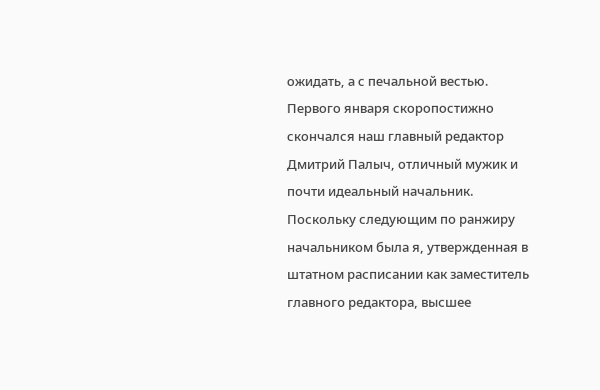ожидать, а с печальной вестью. Первого января скоропостижно скончался наш главный редактор Дмитрий Палыч, отличный мужик и почти идеальный начальник. Поскольку следующим по ранжиру начальником была я, утвержденная в штатном расписании как заместитель главного редактора, высшее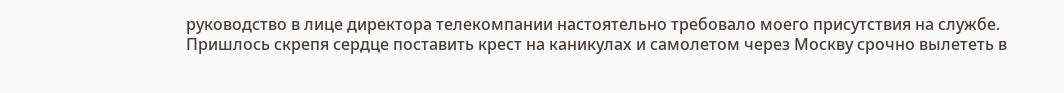руководство в лице директора телекомпании настоятельно требовало моего присутствия на службе. Пришлось скрепя сердце поставить крест на каникулах и самолетом через Москву срочно вылететь в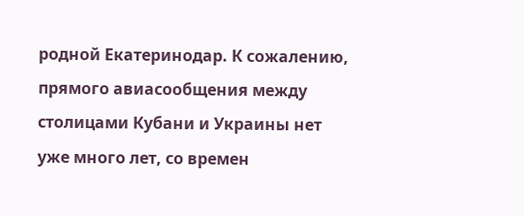родной Екатеринодар. К сожалению, прямого авиасообщения между столицами Кубани и Украины нет уже много лет, со времен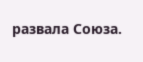развала Союза.